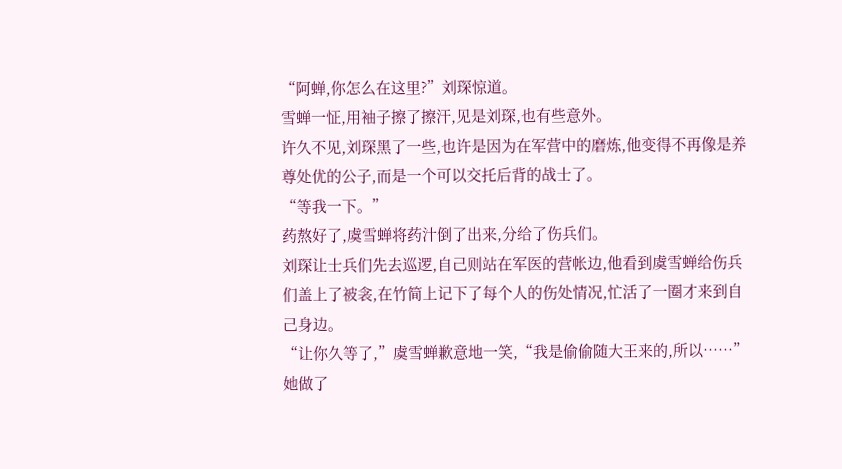“阿蝉,你怎么在这里?”刘琛惊道。
雪蝉一怔,用袖子擦了擦汗,见是刘琛,也有些意外。
许久不见,刘琛黑了一些,也许是因为在军营中的磨炼,他变得不再像是养尊处优的公子,而是一个可以交托后背的战士了。
“等我一下。”
药熬好了,虞雪蝉将药汁倒了出来,分给了伤兵们。
刘琛让士兵们先去巡逻,自己则站在军医的营帐边,他看到虞雪蝉给伤兵们盖上了被衾,在竹简上记下了每个人的伤处情况,忙活了一圈才来到自己身边。
“让你久等了,”虞雪蝉歉意地一笑,“我是偷偷随大王来的,所以……”她做了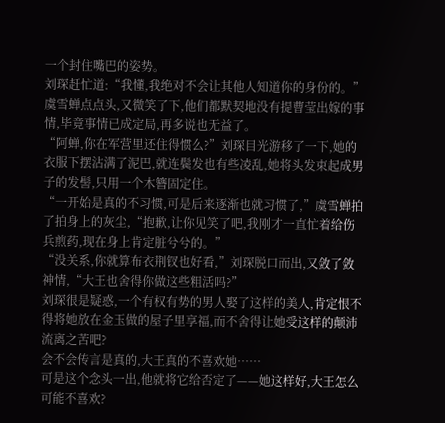一个封住嘴巴的姿势。
刘琛赶忙道:“我懂,我绝对不会让其他人知道你的身份的。”
虞雪蝉点点头,又微笑了下,他们都默契地没有提曹莹出嫁的事情,毕竟事情已成定局,再多说也无益了。
“阿蝉,你在军营里还住得惯么?”刘琛目光游移了一下,她的衣服下摆沾满了泥巴,就连鬓发也有些凌乱,她将头发束起成男子的发髻,只用一个木簪固定住。
“一开始是真的不习惯,可是后来逐渐也就习惯了,”虞雪蝉拍了拍身上的灰尘,“抱歉,让你见笑了吧,我刚才一直忙着给伤兵煎药,现在身上肯定脏兮兮的。”
“没关系,你就算布衣荆钗也好看,”刘琛脱口而出,又敛了敛神情,“大王也舍得你做这些粗活吗?”
刘琛很是疑惑,一个有权有势的男人娶了这样的美人,肯定恨不得将她放在金玉做的屋子里享福,而不舍得让她受这样的颠沛流离之苦吧?
会不会传言是真的,大王真的不喜欢她……
可是这个念头一出,他就将它给否定了——她这样好,大王怎么可能不喜欢?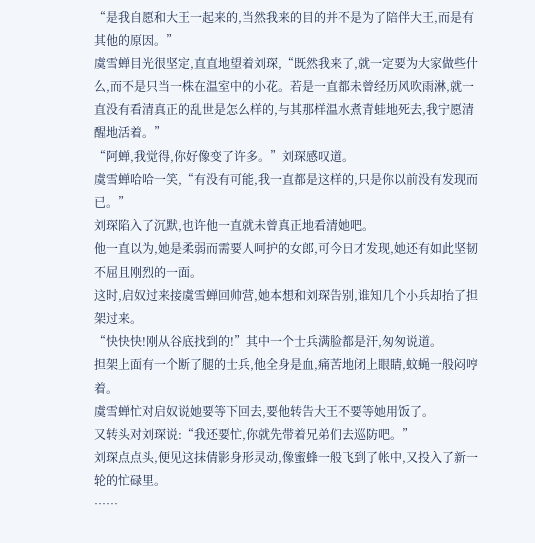“是我自愿和大王一起来的,当然我来的目的并不是为了陪伴大王,而是有其他的原因。”
虞雪蝉目光很坚定,直直地望着刘琛,“既然我来了,就一定要为大家做些什么,而不是只当一株在温室中的小花。若是一直都未曾经历风吹雨淋,就一直没有看清真正的乱世是怎么样的,与其那样温水煮青蛙地死去,我宁愿清醒地活着。”
“阿蝉,我觉得,你好像变了许多。”刘琛感叹道。
虞雪蝉哈哈一笑,“有没有可能,我一直都是这样的,只是你以前没有发现而已。”
刘琛陷入了沉默,也许他一直就未曾真正地看清她吧。
他一直以为,她是柔弱而需要人呵护的女郎,可今日才发现,她还有如此坚韧不屈且刚烈的一面。
这时,启奴过来接虞雪蝉回帅营,她本想和刘琛告别,谁知几个小兵却抬了担架过来。
“快快快!刚从谷底找到的!”其中一个士兵满脸都是汗,匆匆说道。
担架上面有一个断了腿的士兵,他全身是血,痛苦地闭上眼睛,蚊蝇一般闷哼着。
虞雪蝉忙对启奴说她要等下回去,要他转告大王不要等她用饭了。
又转头对刘琛说:“我还要忙,你就先带着兄弟们去巡防吧。”
刘琛点点头,便见这抹倩影身形灵动,像蜜蜂一般飞到了帐中,又投入了新一轮的忙碌里。
……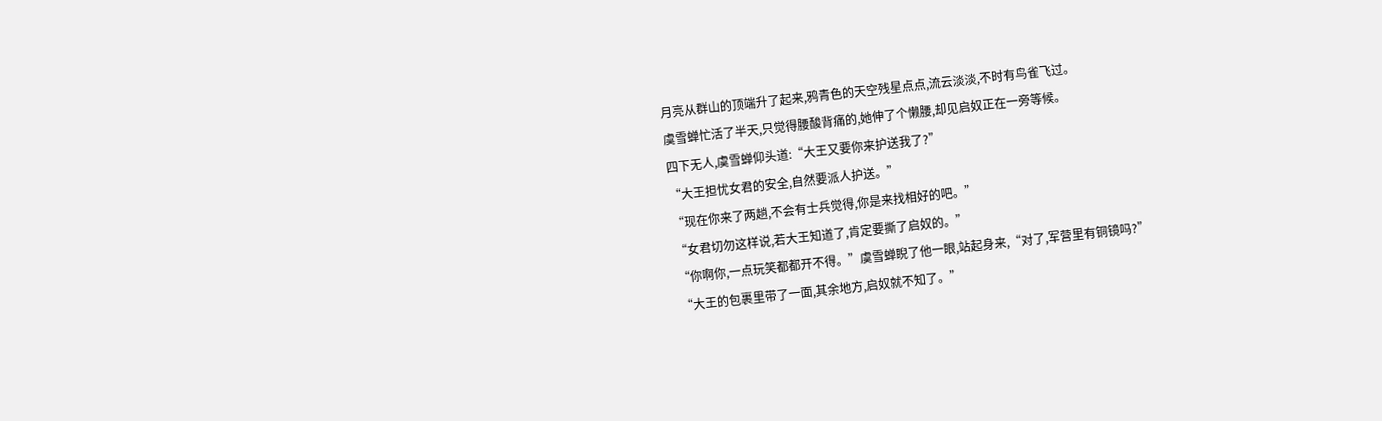月亮从群山的顶端升了起来,鸦青色的天空残星点点,流云淡淡,不时有鸟雀飞过。
虞雪蝉忙活了半天,只觉得腰酸背痛的,她伸了个懒腰,却见启奴正在一旁等候。
四下无人,虞雪蝉仰头道:“大王又要你来护送我了?”
“大王担忧女君的安全,自然要派人护送。”
“现在你来了两趟,不会有士兵觉得,你是来找相好的吧。”
“女君切勿这样说,若大王知道了,肯定要撕了启奴的。”
“你啊你,一点玩笑都都开不得。”虞雪蝉睨了他一眼,站起身来,“对了,军营里有铜镜吗?”
“大王的包裹里带了一面,其余地方,启奴就不知了。”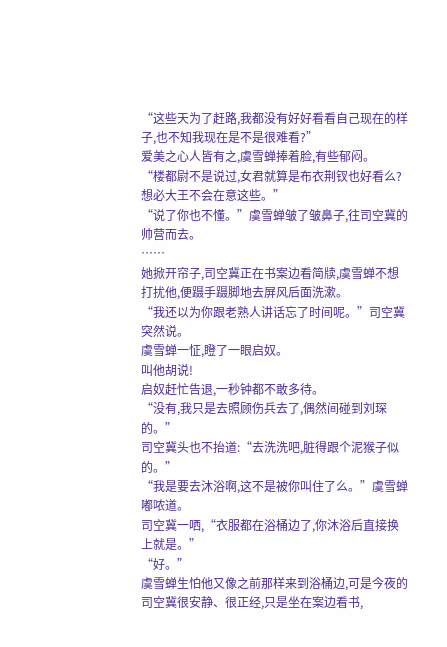“这些天为了赶路,我都没有好好看看自己现在的样子,也不知我现在是不是很难看?”
爱美之心人皆有之,虞雪蝉捧着脸,有些郁闷。
“楼都尉不是说过,女君就算是布衣荆钗也好看么?想必大王不会在意这些。”
“说了你也不懂。”虞雪蝉皱了皱鼻子,往司空冀的帅营而去。
……
她掀开帘子,司空冀正在书案边看简牍,虞雪蝉不想打扰他,便蹑手蹑脚地去屏风后面洗漱。
“我还以为你跟老熟人讲话忘了时间呢。”司空冀突然说。
虞雪蝉一怔,瞪了一眼启奴。
叫他胡说!
启奴赶忙告退,一秒钟都不敢多待。
“没有,我只是去照顾伤兵去了,偶然间碰到刘琛的。”
司空冀头也不抬道:“去洗洗吧,脏得跟个泥猴子似的。”
“我是要去沐浴啊,这不是被你叫住了么。”虞雪蝉嘟哝道。
司空冀一哂,“衣服都在浴桶边了,你沐浴后直接换上就是。”
“好。”
虞雪蝉生怕他又像之前那样来到浴桶边,可是今夜的司空冀很安静、很正经,只是坐在案边看书,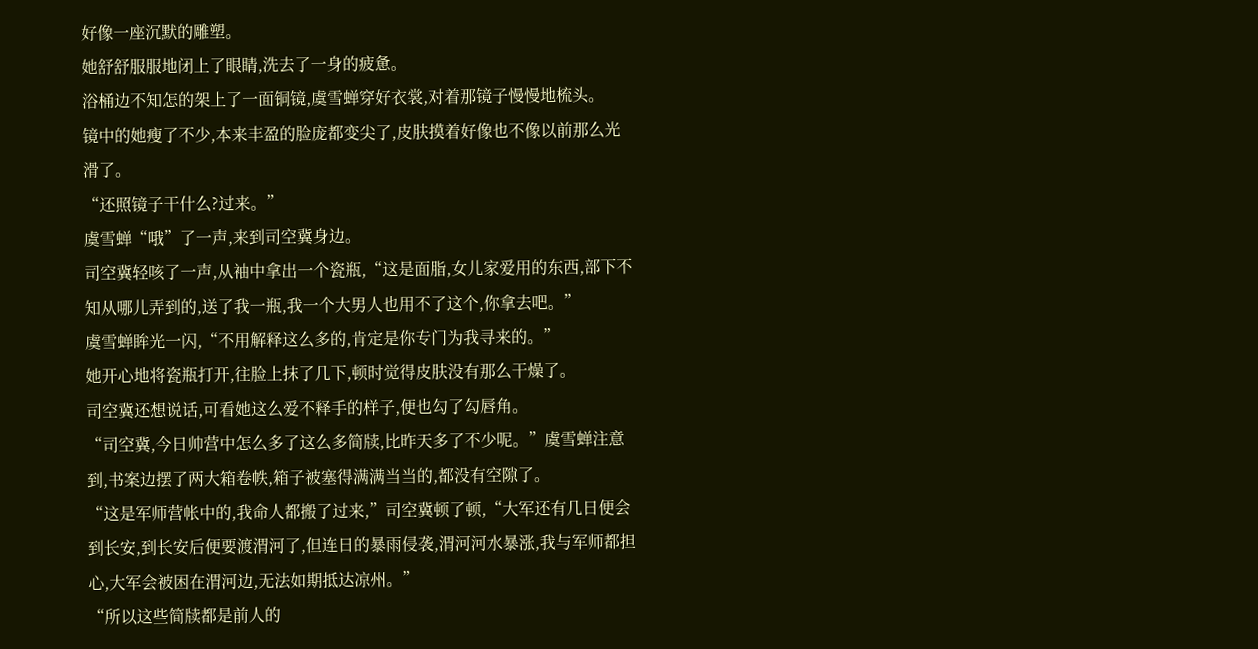好像一座沉默的雕塑。
她舒舒服服地闭上了眼睛,洗去了一身的疲惫。
浴桶边不知怎的架上了一面铜镜,虞雪蝉穿好衣裳,对着那镜子慢慢地梳头。
镜中的她瘦了不少,本来丰盈的脸庞都变尖了,皮肤摸着好像也不像以前那么光滑了。
“还照镜子干什么?过来。”
虞雪蝉“哦”了一声,来到司空冀身边。
司空冀轻咳了一声,从袖中拿出一个瓷瓶,“这是面脂,女儿家爱用的东西,部下不知从哪儿弄到的,送了我一瓶,我一个大男人也用不了这个,你拿去吧。”
虞雪蝉眸光一闪,“不用解释这么多的,肯定是你专门为我寻来的。”
她开心地将瓷瓶打开,往脸上抹了几下,顿时觉得皮肤没有那么干燥了。
司空冀还想说话,可看她这么爱不释手的样子,便也勾了勾唇角。
“司空冀,今日帅营中怎么多了这么多简牍,比昨天多了不少呢。”虞雪蝉注意到,书案边摆了两大箱卷帙,箱子被塞得满满当当的,都没有空隙了。
“这是军师营帐中的,我命人都搬了过来,”司空冀顿了顿,“大军还有几日便会到长安,到长安后便要渡渭河了,但连日的暴雨侵袭,渭河河水暴涨,我与军师都担心,大军会被困在渭河边,无法如期抵达凉州。”
“所以这些简牍都是前人的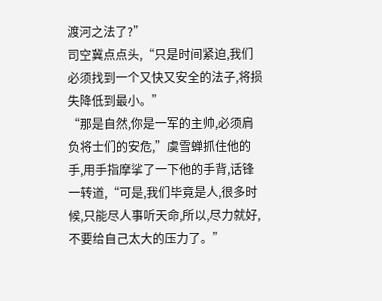渡河之法了?”
司空冀点点头,“只是时间紧迫,我们必须找到一个又快又安全的法子,将损失降低到最小。”
“那是自然,你是一军的主帅,必须肩负将士们的安危,”虞雪蝉抓住他的手,用手指摩挲了一下他的手背,话锋一转道,“可是,我们毕竟是人,很多时候,只能尽人事听天命,所以,尽力就好,不要给自己太大的压力了。”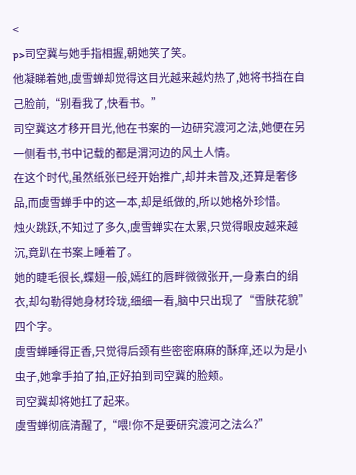<
p>司空冀与她手指相握,朝她笑了笑。
他凝睇着她,虞雪蝉却觉得这目光越来越灼热了,她将书挡在自己脸前,“别看我了,快看书。”
司空冀这才移开目光,他在书案的一边研究渡河之法,她便在另一侧看书,书中记载的都是渭河边的风土人情。
在这个时代,虽然纸张已经开始推广,却并未普及,还算是奢侈品,而虞雪蝉手中的这一本,却是纸做的,所以她格外珍惜。
烛火跳跃,不知过了多久,虞雪蝉实在太累,只觉得眼皮越来越沉,竟趴在书案上睡着了。
她的睫毛很长,蝶翅一般,嫣红的唇畔微微张开,一身素白的绢衣,却勾勒得她身材玲珑,细细一看,脑中只出现了“雪肤花貌”四个字。
虞雪蝉睡得正香,只觉得后颈有些密密麻麻的酥痒,还以为是小虫子,她拿手拍了拍,正好拍到司空冀的脸颊。
司空冀却将她扛了起来。
虞雪蝉彻底清醒了,“喂!你不是要研究渡河之法么?”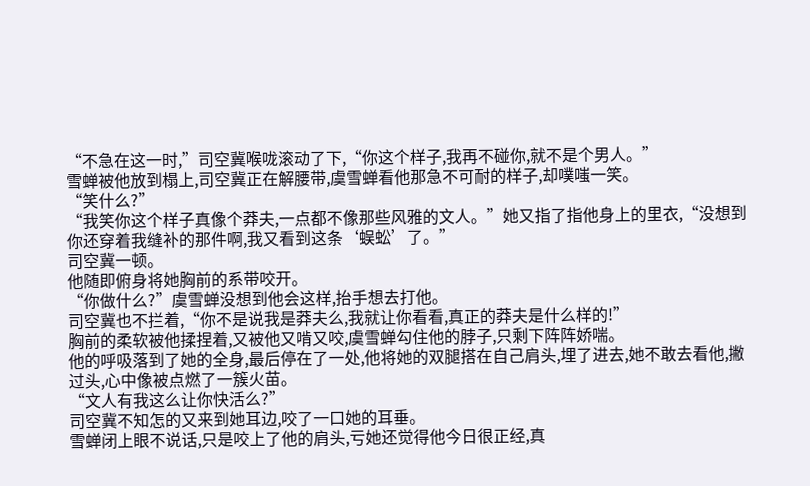“不急在这一时,”司空冀喉咙滚动了下,“你这个样子,我再不碰你,就不是个男人。”
雪蝉被他放到榻上,司空冀正在解腰带,虞雪蝉看他那急不可耐的样子,却噗嗤一笑。
“笑什么?”
“我笑你这个样子真像个莽夫,一点都不像那些风雅的文人。”她又指了指他身上的里衣,“没想到你还穿着我缝补的那件啊,我又看到这条‘蜈蚣’了。”
司空冀一顿。
他随即俯身将她胸前的系带咬开。
“你做什么?”虞雪蝉没想到他会这样,抬手想去打他。
司空冀也不拦着,“你不是说我是莽夫么,我就让你看看,真正的莽夫是什么样的!”
胸前的柔软被他揉捏着,又被他又啃又咬,虞雪蝉勾住他的脖子,只剩下阵阵娇喘。
他的呼吸落到了她的全身,最后停在了一处,他将她的双腿搭在自己肩头,埋了进去,她不敢去看他,撇过头,心中像被点燃了一簇火苗。
“文人有我这么让你快活么?”
司空冀不知怎的又来到她耳边,咬了一口她的耳垂。
雪蝉闭上眼不说话,只是咬上了他的肩头,亏她还觉得他今日很正经,真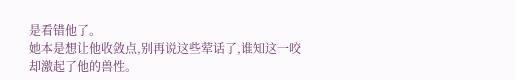是看错他了。
她本是想让他收敛点,别再说这些荤话了,谁知这一咬却激起了他的兽性。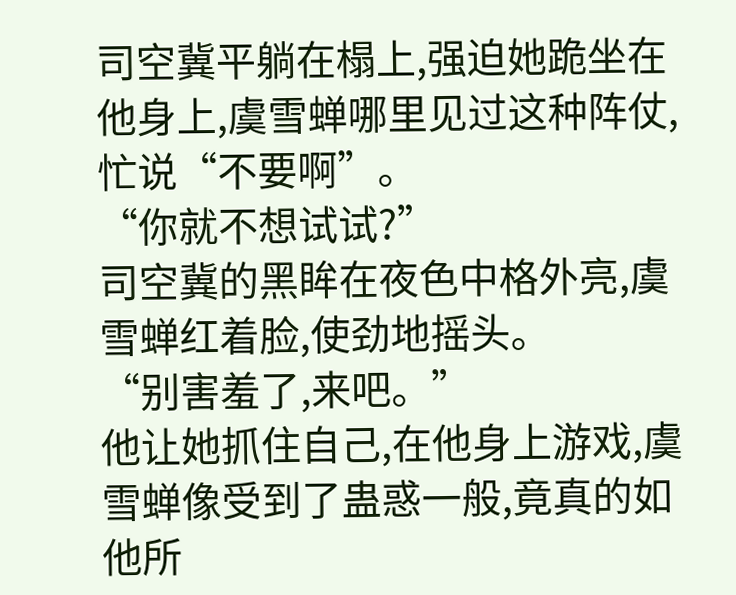司空冀平躺在榻上,强迫她跪坐在他身上,虞雪蝉哪里见过这种阵仗,忙说“不要啊”。
“你就不想试试?”
司空冀的黑眸在夜色中格外亮,虞雪蝉红着脸,使劲地摇头。
“别害羞了,来吧。”
他让她抓住自己,在他身上游戏,虞雪蝉像受到了蛊惑一般,竟真的如他所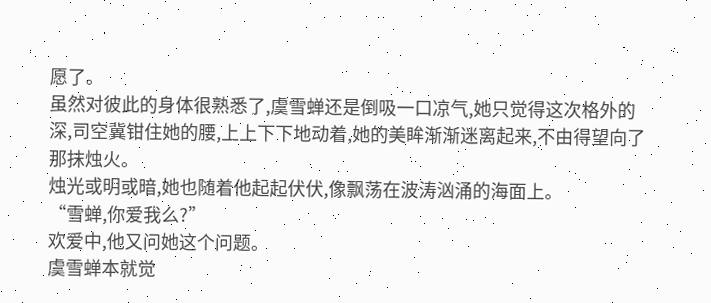愿了。
虽然对彼此的身体很熟悉了,虞雪蝉还是倒吸一口凉气,她只觉得这次格外的深,司空冀钳住她的腰,上上下下地动着,她的美眸渐渐迷离起来,不由得望向了那抹烛火。
烛光或明或暗,她也随着他起起伏伏,像飘荡在波涛汹涌的海面上。
“雪蝉,你爱我么?”
欢爱中,他又问她这个问题。
虞雪蝉本就觉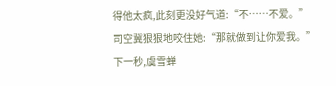得他太疯,此刻更没好气道:“不……不爱。”
司空冀狠狠地咬住她:“那就做到让你爱我。”
下一秒,虞雪蝉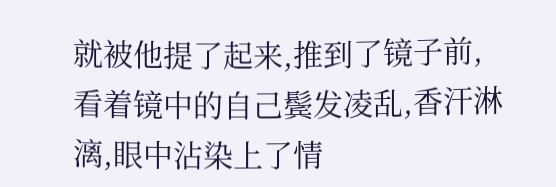就被他提了起来,推到了镜子前,看着镜中的自己鬓发凌乱,香汗淋漓,眼中沾染上了情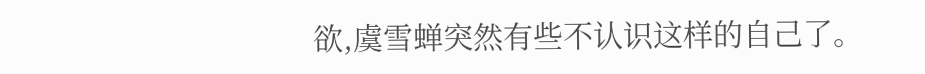欲,虞雪蝉突然有些不认识这样的自己了。